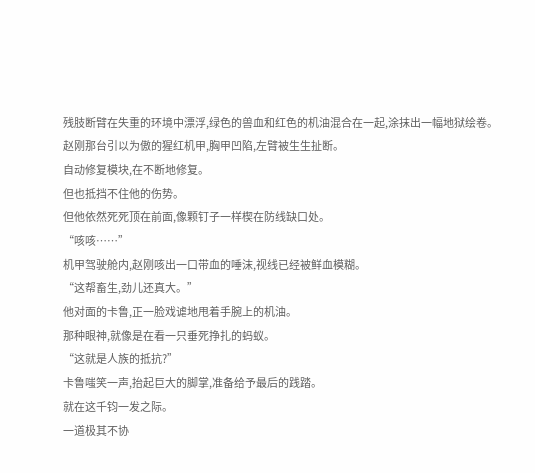残肢断臂在失重的环境中漂浮,绿色的兽血和红色的机油混合在一起,涂抹出一幅地狱绘卷。
赵刚那台引以为傲的猩红机甲,胸甲凹陷,左臂被生生扯断。
自动修复模块,在不断地修复。
但也抵挡不住他的伤势。
但他依然死死顶在前面,像颗钉子一样楔在防线缺口处。
“咳咳……”
机甲驾驶舱内,赵刚咳出一口带血的唾沫,视线已经被鲜血模糊。
“这帮畜生,劲儿还真大。”
他对面的卡鲁,正一脸戏谑地甩着手腕上的机油。
那种眼神,就像是在看一只垂死挣扎的蚂蚁。
“这就是人族的抵抗?”
卡鲁嗤笑一声,抬起巨大的脚掌,准备给予最后的践踏。
就在这千钧一发之际。
一道极其不协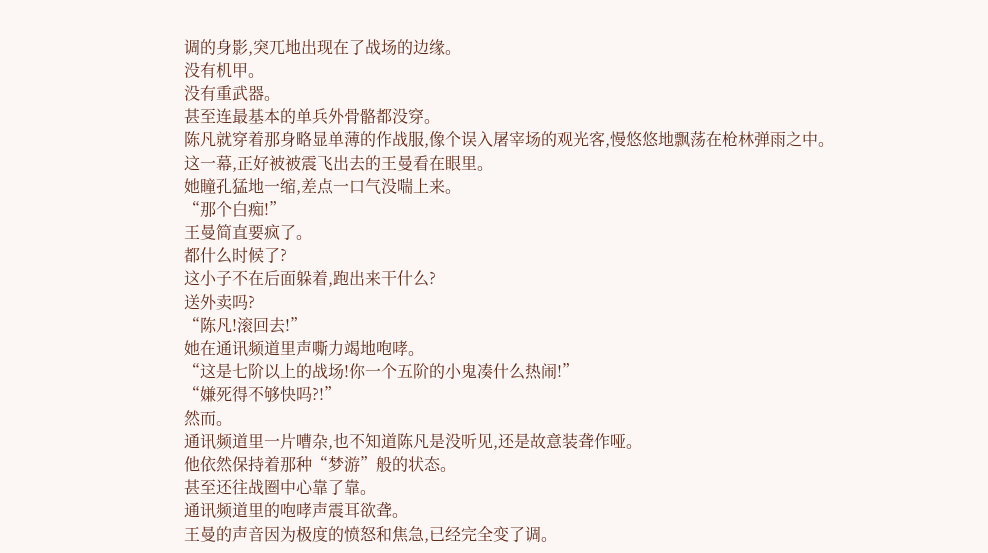调的身影,突兀地出现在了战场的边缘。
没有机甲。
没有重武器。
甚至连最基本的单兵外骨骼都没穿。
陈凡就穿着那身略显单薄的作战服,像个误入屠宰场的观光客,慢悠悠地飘荡在枪林弹雨之中。
这一幕,正好被被震飞出去的王曼看在眼里。
她瞳孔猛地一缩,差点一口气没喘上来。
“那个白痴!”
王曼简直要疯了。
都什么时候了?
这小子不在后面躲着,跑出来干什么?
送外卖吗?
“陈凡!滚回去!”
她在通讯频道里声嘶力竭地咆哮。
“这是七阶以上的战场!你一个五阶的小鬼凑什么热闹!”
“嫌死得不够快吗?!”
然而。
通讯频道里一片嘈杂,也不知道陈凡是没听见,还是故意装聋作哑。
他依然保持着那种“梦游”般的状态。
甚至还往战圈中心靠了靠。
通讯频道里的咆哮声震耳欲聋。
王曼的声音因为极度的愤怒和焦急,已经完全变了调。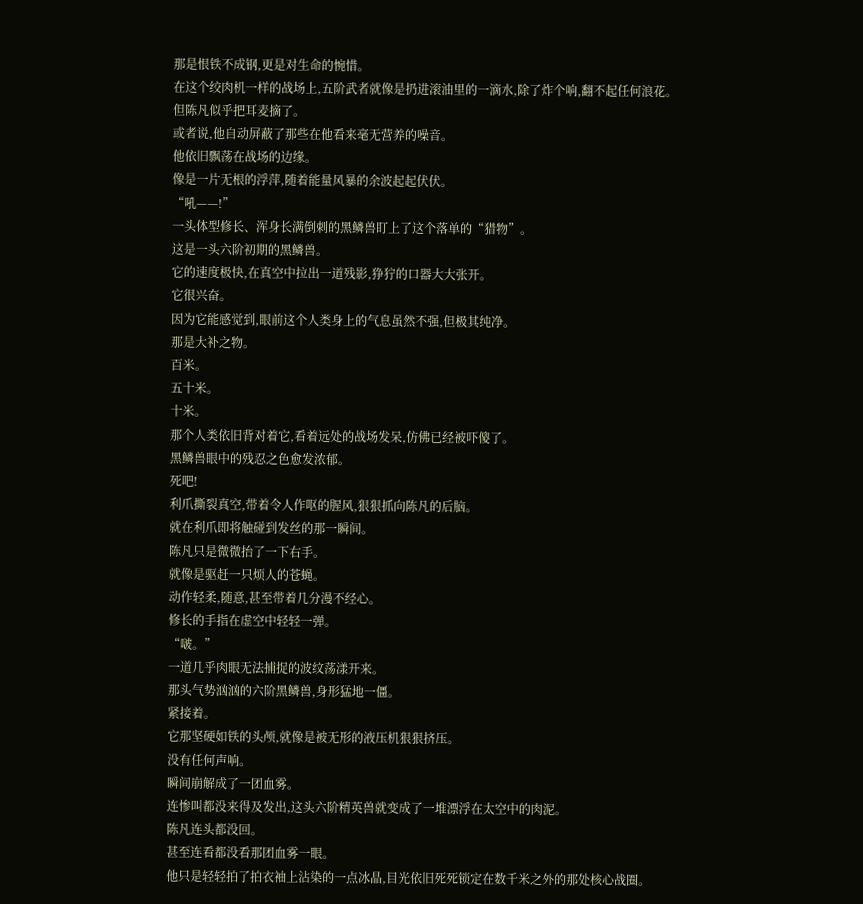那是恨铁不成钢,更是对生命的惋惜。
在这个绞肉机一样的战场上,五阶武者就像是扔进滚油里的一滴水,除了炸个响,翻不起任何浪花。
但陈凡似乎把耳麦摘了。
或者说,他自动屏蔽了那些在他看来毫无营养的噪音。
他依旧飘荡在战场的边缘。
像是一片无根的浮萍,随着能量风暴的余波起起伏伏。
“吼——!”
一头体型修长、浑身长满倒刺的黑鳞兽盯上了这个落单的“猎物”。
这是一头六阶初期的黑鳞兽。
它的速度极快,在真空中拉出一道残影,狰狞的口器大大张开。
它很兴奋。
因为它能感觉到,眼前这个人类身上的气息虽然不强,但极其纯净。
那是大补之物。
百米。
五十米。
十米。
那个人类依旧背对着它,看着远处的战场发呆,仿佛已经被吓傻了。
黑鳞兽眼中的残忍之色愈发浓郁。
死吧!
利爪撕裂真空,带着令人作呕的腥风,狠狠抓向陈凡的后脑。
就在利爪即将触碰到发丝的那一瞬间。
陈凡只是微微抬了一下右手。
就像是驱赶一只烦人的苍蝇。
动作轻柔,随意,甚至带着几分漫不经心。
修长的手指在虚空中轻轻一弹。
“啵。”
一道几乎肉眼无法捕捉的波纹荡漾开来。
那头气势汹汹的六阶黑鳞兽,身形猛地一僵。
紧接着。
它那坚硬如铁的头颅,就像是被无形的液压机狠狠挤压。
没有任何声响。
瞬间崩解成了一团血雾。
连惨叫都没来得及发出,这头六阶精英兽就变成了一堆漂浮在太空中的肉泥。
陈凡连头都没回。
甚至连看都没看那团血雾一眼。
他只是轻轻拍了拍衣袖上沾染的一点冰晶,目光依旧死死锁定在数千米之外的那处核心战圈。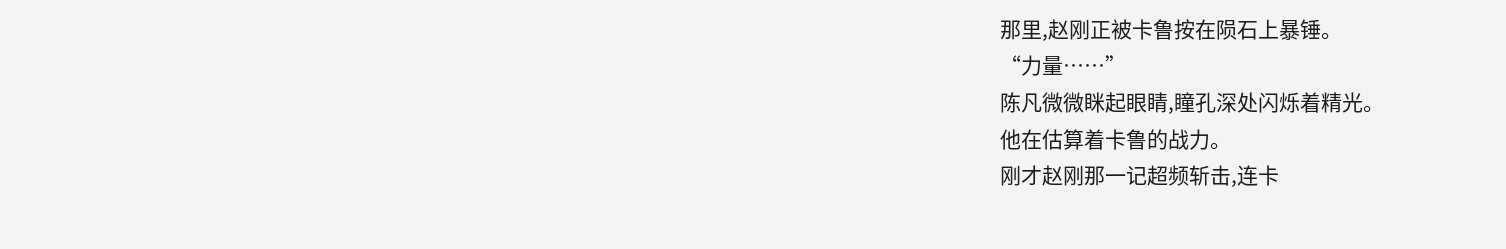那里,赵刚正被卡鲁按在陨石上暴锤。
“力量……”
陈凡微微眯起眼睛,瞳孔深处闪烁着精光。
他在估算着卡鲁的战力。
刚才赵刚那一记超频斩击,连卡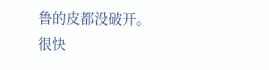鲁的皮都没破开。
很快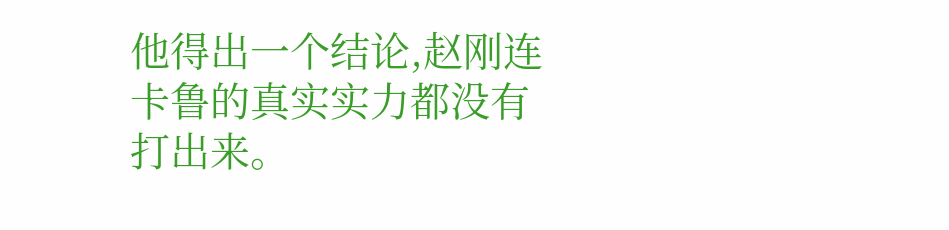他得出一个结论,赵刚连卡鲁的真实实力都没有打出来。